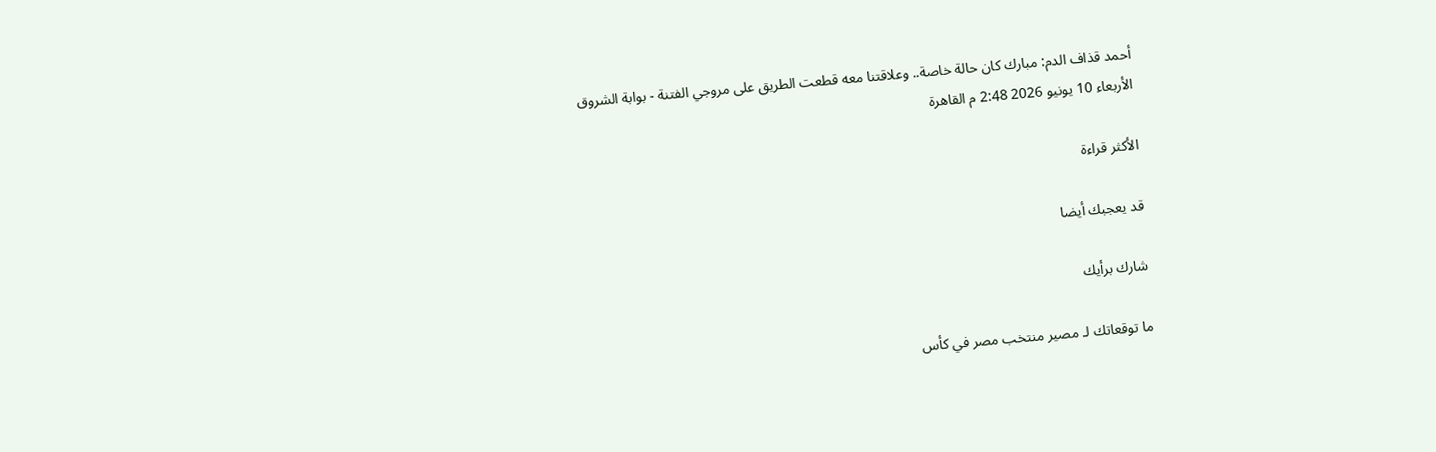أحمد قذاف الدم: مبارك كان حالة خاصة.. وعلاقتنا معه قطعت الطريق على مروجي الفتنة - بوابة الشروق
الأربعاء 10 يونيو 2026 2:48 م القاهرة

الأكثر قراءة

قد يعجبك أيضا

شارك برأيك

ما توقعاتك لـ مصير منتخب مصر في كأس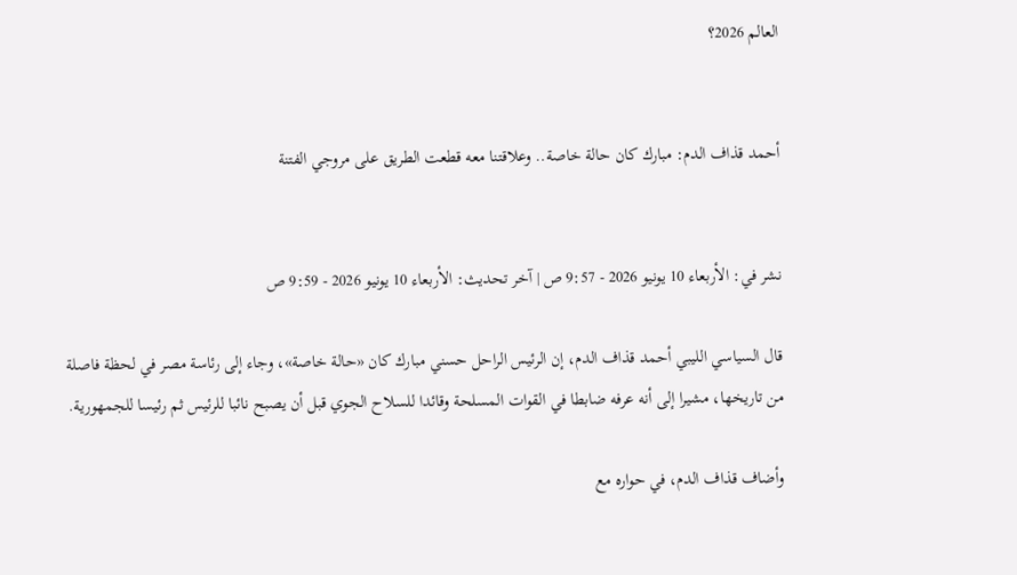العالم 2026؟


أحمد قذاف الدم: مبارك كان حالة خاصة.. وعلاقتنا معه قطعت الطريق على مروجي الفتنة


نشر في: الأربعاء 10 يونيو 2026 - 9:57 ص | آخر تحديث: الأربعاء 10 يونيو 2026 - 9:59 ص

قال السياسي الليبي أحمد قذاف الدم، إن الرئيس الراحل حسني مبارك كان «حالة خاصة»، وجاء إلى رئاسة مصر في لحظة فاصلة من تاريخها، مشيرا إلى أنه عرفه ضابطا في القوات المسلحة وقائدا للسلاح الجوي قبل أن يصبح نائبا للرئيس ثم رئيسا للجمهورية.

وأضاف قذاف الدم، في حواره مع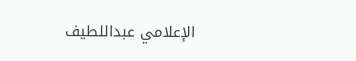الإعلامي عبداللطيف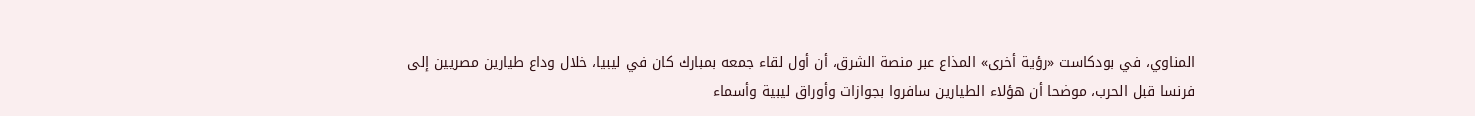المناوي، في بودكاست «رؤية أخرى» المذاع عبر منصة الشرق، أن أول لقاء جمعه بمبارك كان في ليبيا، خلال وداع طيارين مصريين إلى فرنسا قبل الحرب، موضحا أن هؤلاء الطيارين سافروا بجوازات وأوراق ليبية وأسماء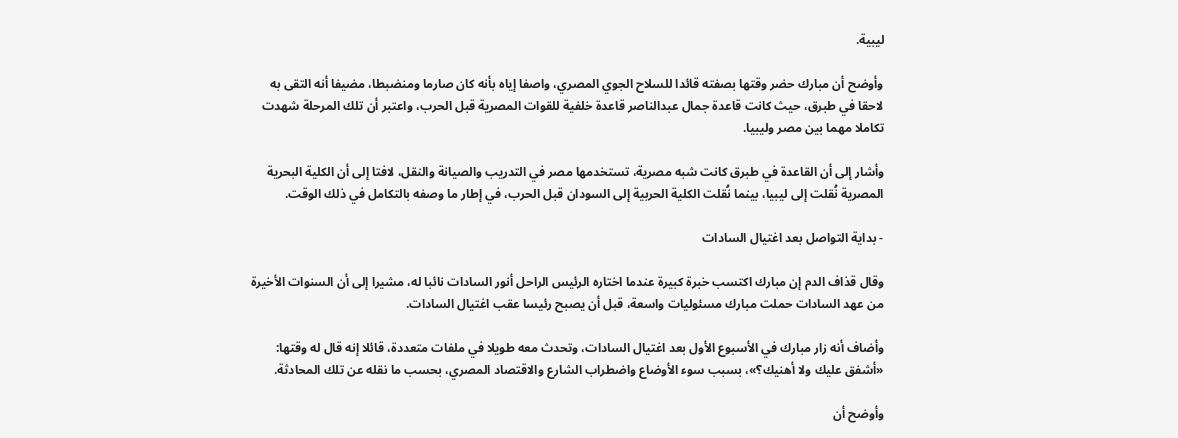ليبية.

وأوضح أن مبارك حضر وقتها بصفته قائدا للسلاح الجوي المصري، واصفا إياه بأنه كان صارما ومنضبطا، مضيفا أنه التقى به لاحقا في طبرق، حيث كانت قاعدة جمال عبدالناصر قاعدة خلفية للقوات المصرية قبل الحرب، واعتبر أن تلك المرحلة شهدت تكاملا مهما بين مصر وليبيا.

وأشار إلى أن القاعدة في طبرق كانت شبه مصرية، تستخدمها مصر في التدريب والصيانة والنقل، لافتا إلى أن الكلية البحرية المصرية نُقلت إلى ليبيا، بينما نُقلت الكلية الحربية إلى السودان قبل الحرب، في إطار ما وصفه بالتكامل في ذلك الوقت.

- بداية التواصل بعد اغتيال السادات

وقال قذاف الدم إن مبارك اكتسب خبرة كبيرة عندما اختاره الرئيس الراحل أنور السادات نائبا له، مشيرا إلى أن السنوات الأخيرة من عهد السادات حملت مبارك مسئوليات واسعة، قبل أن يصبح رئيسا عقب اغتيال السادات.

وأضاف أنه زار مبارك في الأسبوع الأول بعد اغتيال السادات، وتحدث معه طويلا في ملفات متعددة، قائلا إنه قال له وقتها: «أشفق عليك ولا أهنيك؟»، بسبب سوء الأوضاع واضطراب الشارع والاقتصاد المصري، بحسب ما نقله عن تلك المحادثة.

وأوضح أن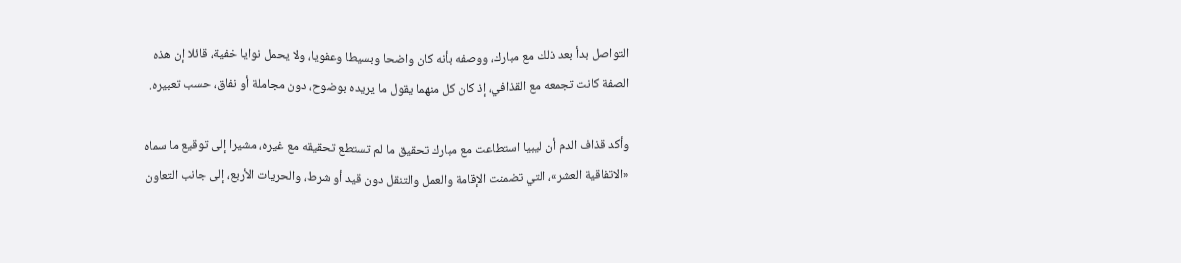التواصل بدأ بعد ذلك مع مبارك، ووصفه بأنه كان واضحا وبسيطا وعفويا، ولا يحمل نوايا خفية، قائلا إن هذه الصفة كانت تجمعه مع القذافي، إذ كان كل منهما يقول ما يريده بوضوح، دون مجاملة أو نفاق، حسب تعبيره.

وأكد قذاف الدم أن ليبيا استطاعت مع مبارك تحقيق ما لم تستطع تحقيقه مع غيره، مشيرا إلى توقيع ما سماه «الاتفاقية العشر»، التي تضمنت الإقامة والعمل والتنقل دون قيد أو شرط، والحريات الأربع، إلى جانب التعاون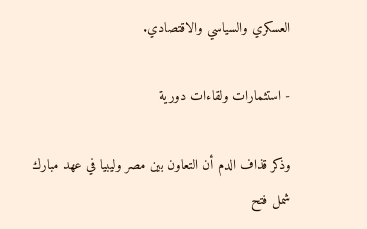العسكري والسياسي والاقتصادي.

- استثمارات ولقاءات دورية

وذكر قذاف الدم أن التعاون بين مصر وليبيا في عهد مبارك شمل فتح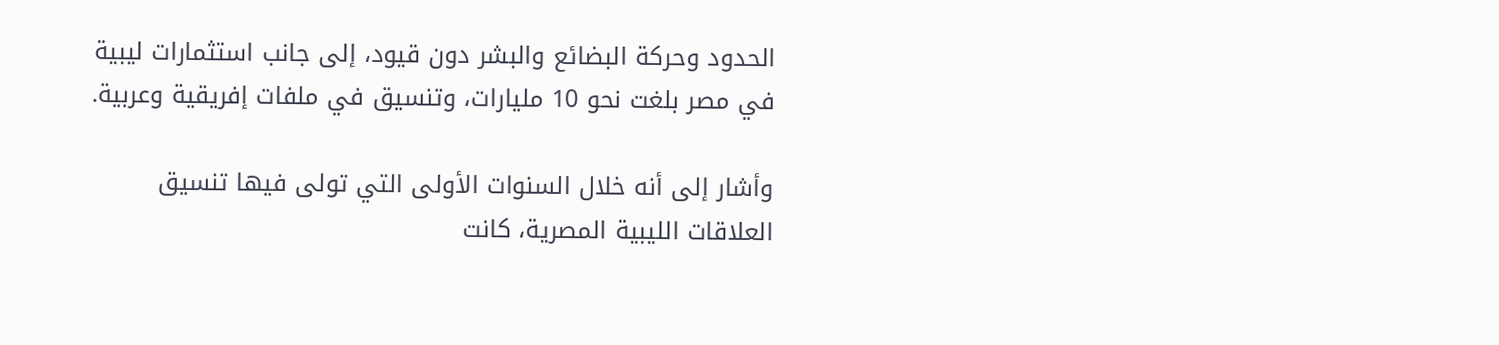الحدود وحركة البضائع والبشر دون قيود، إلى جانب استثمارات ليبية في مصر بلغت نحو 10 مليارات، وتنسيق في ملفات إفريقية وعربية.

وأشار إلى أنه خلال السنوات الأولى التي تولى فيها تنسيق العلاقات الليبية المصرية، كانت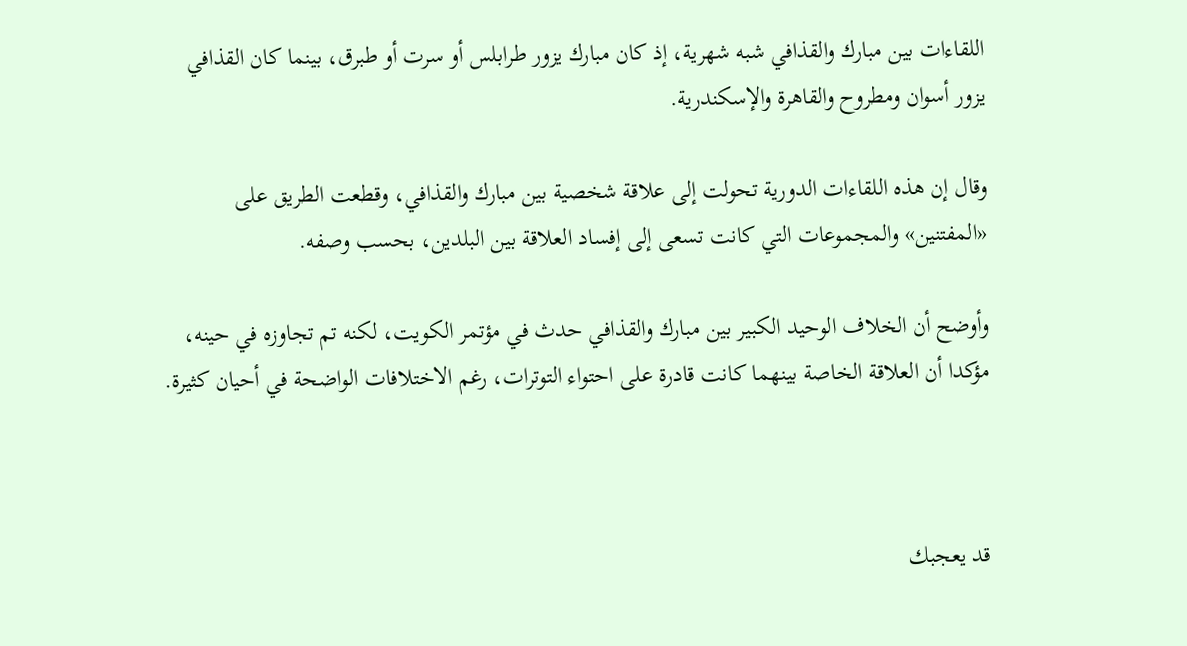اللقاءات بين مبارك والقذافي شبه شهرية، إذ كان مبارك يزور طرابلس أو سرت أو طبرق، بينما كان القذافي يزور أسوان ومطروح والقاهرة والإسكندرية.

وقال إن هذه اللقاءات الدورية تحولت إلى علاقة شخصية بين مبارك والقذافي، وقطعت الطريق على «المفتنين» والمجموعات التي كانت تسعى إلى إفساد العلاقة بين البلدين، بحسب وصفه.

وأوضح أن الخلاف الوحيد الكبير بين مبارك والقذافي حدث في مؤتمر الكويت، لكنه تم تجاوزه في حينه، مؤكدا أن العلاقة الخاصة بينهما كانت قادرة على احتواء التوترات، رغم الاختلافات الواضحة في أحيان كثيرة.



قد يعجبك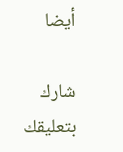أيضا

شارك بتعليقك